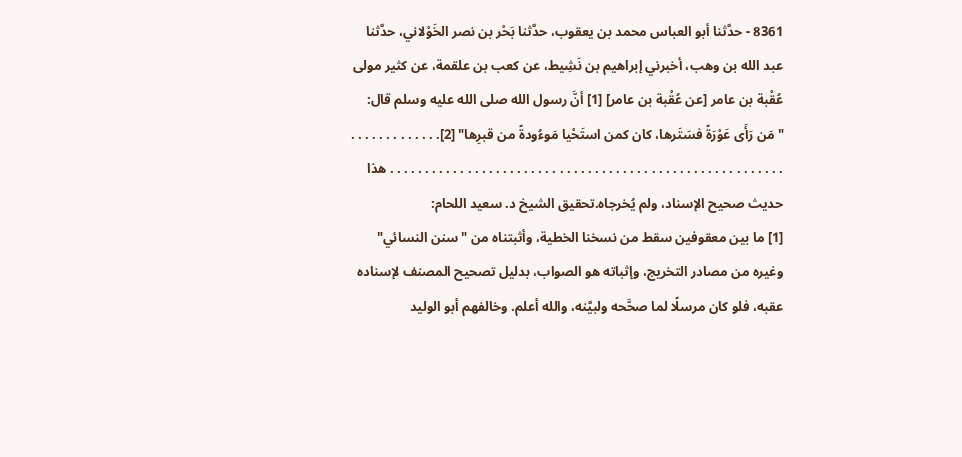8361 - حدَّثنا أبو العباس محمد بن يعقوب، حدَّثنا بَحْر بن نصر الخَوْلاني، حدَّثنا عبد الله بن وهب، أخبرني إبراهيم بن نَشِيط، عن كعب بن علقمة، عن كثير مولى عُقْبة بن عامر [عن عُقْبة بن عامر] [1] أنَّ رسول الله صلى الله عليه وسلم قال: "مَن رَأَى عَوْرَةً فسَتَرها، كان كمن استَحْيا مَوءُودةً من قبرِها" [2]. . . . . . . . . . . . . . . . . . . . . . . . . . . . . . . . . . . . . . . . . . . . . . . . . . . . . . . . . . . . . . . . . . . . . هذا حديث صحيح الإسناد، ولم يُخرجاه.تحقيق الشيخ د. سعيد اللحام:
[1] ما بين معقوفين سقط من نسخنا الخطية، وأثبتناه من "سنن النسائي" وغيره من مصادر التخريج، وإثباته هو الصواب، بدليل تصحيح المصنف لإسناده عقبه، فلو كان مرسلًا لما صحَّحه ولبيَّنه، والله أعلم. وخالفهم أبو الوليد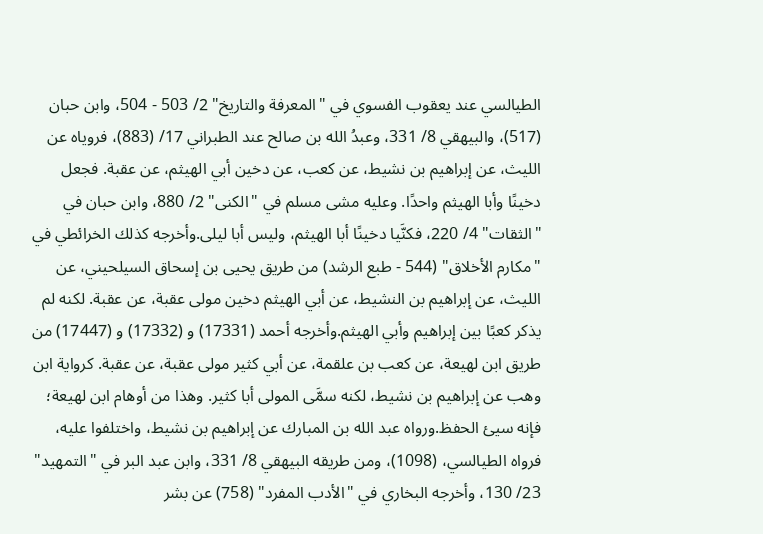الطيالسي عند يعقوب الفسوي في "المعرفة والتاريخ" 2/ 503 - 504، وابن حبان (517)، والبيهقي 8/ 331، وعبدُ الله بن صالح عند الطبراني 17/ (883)، فروياه عن الليث، عن إبراهيم بن نشيط، عن كعب، عن دخين أبي الهيثم، عن عقبة. فجعل دخينًا وأبا الهيثم واحدًا. وعليه مشى مسلم في "الكنى" 2/ 880، وابن حبان في "الثقات" 4/ 220، فكنَّيا دخينًا أبا الهيثم، وليس أبا ليلى.وأخرجه كذلك الخرائطي في "مكارم الأخلاق" (544 - طبع الرشد) من طريق يحيى بن إسحاق السيلحيني، عن الليث، عن إبراهيم بن النشيط، عن أبي الهيثم دخين مولى عقبة، عن عقبة. لكنه لم يذكر كعبًا بين إبراهيم وأبي الهيثم.وأخرجه أحمد (17331) و (17332) و (17447) من طريق ابن لهيعة، عن كعب بن علقمة، عن أبي كثير مولى عقبة، عن عقبة. كرواية ابن وهب عن إبراهيم بن نشيط، لكنه سمَّى المولى أبا كثير. وهذا من أوهام ابن لهيعة؛ فإنه سيئ الحفظ.ورواه عبد الله بن المبارك عن إبراهيم بن نشيط، واختلفوا عليه، فرواه الطيالسي، (1098)، ومن طريقه البيهقي 8/ 331، وابن عبد البر في "التمهيد" 23/ 130، وأخرجه البخاري في "الأدب المفرد" (758) عن بشر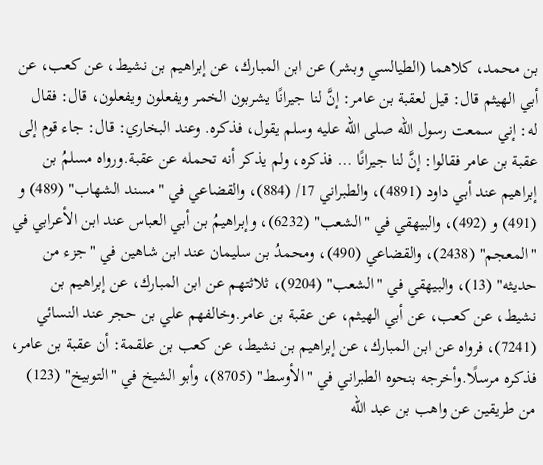بن محمد، كلاهما (الطيالسي وبشر) عن ابن المبارك، عن إبراهيم بن نشيط، عن كعب، عن أبي الهيثم قال: قيل لعقبة بن عامر: إنَّ لنا جيرانًا يشربون الخمر ويفعلون ويفعلون، قال: فقال له: إني سمعت رسول الله صلى الله عليه وسلم يقول، فذكره. وعند البخاري: قال: جاء قوم إلى عقبة بن عامر فقالوا: إنَّ لنا جيرانًا … فذكره، ولم يذكر أنه تحمله عن عقبة.ورواه مسلمُ بن إبراهيم عند أبي داود (4891)، والطبراني 17/ (884)، والقضاعي في "مسند الشهاب" (489) و (491) و (492)، والبيهقي في "الشعب" (6232)، وإبراهيمُ بن أبي العباس عند ابن الأعرابي في "المعجم" (2438)، والقضاعي (490)، ومحمدُ بن سليمان عند ابن شاهين في "جزء من حديثه" (13)، والبيهقي في "الشعب" (9204)، ثلاثتهم عن ابن المبارك، عن إبراهيم بن نشيط، عن كعب، عن أبي الهيثم، عن عقبة بن عامر.وخالفهم علي بن حجر عند النسائي (7241)، فرواه عن ابن المبارك، عن إبراهيم بن نشيط، عن كعب بن علقمة: أن عقبة بن عامر، فذكره مرسلًا.وأخرجه بنحوه الطبراني في "الأوسط" (8705)، وأبو الشيخ في "التوبيخ" (123) من طريقين عن واهب بن عبد الله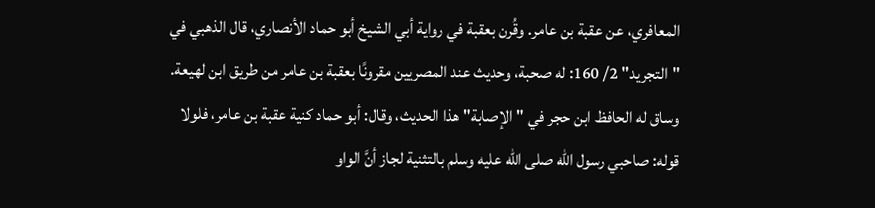المعافري، عن عقبة بن عامر. وقُرن بعقبة في رواية أبي الشيخ أبو حماد الأنصاري، قال الذهبي في "التجريد" 2/ 160: له صحبة، وحديث عند المصريين مقرونًا بعقبة بن عامر من طريق ابن لهيعة. وساق له الحافظ ابن حجر في "الإصابة" هذا الحديث، وقال: أبو حماد كنية عقبة بن عامر، فلولا قوله: صاحبي رسول الله صلى الله عليه وسلم بالتثنية لجاز أنَّ الواو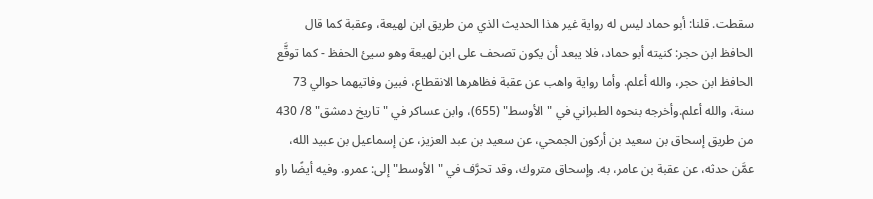سقطت. قلنا: أبو حماد ليس له رواية غير هذا الحديث الذي من طريق ابن لهيعة، وعقبة كما قال الحافظ ابن حجر: كنيته أبو حماد، فلا يبعد أن يكون تصحف على ابن لهيعة وهو سيئ الحفظ - كما توقَّع الحافظ ابن حجر، والله أعلم. وأما رواية واهب عن عقبة فظاهرها الانقطاع، فبين وفاتيهما حوالي 73 سنة، والله أعلم.وأخرجه بنحوه الطبراني في "الأوسط" (655)، وابن عساكر في "تاريخ دمشق" 8/ 430 من طريق إسحاق بن سعيد بن أركون الجمحي، عن سعيد بن عبد العزيز، عن إسماعيل بن عبيد الله، عمَّن حدثه، عن عقبة بن عامر، به. وإسحاق متروك، وقد تحرَّف في "الأوسط" إلى: عمرو. وفيه أيضًا راو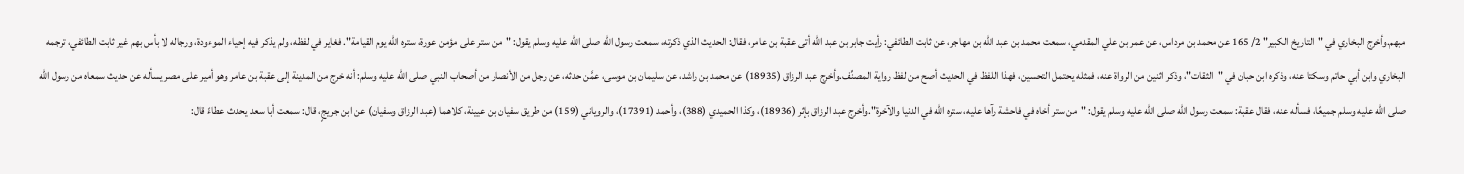مبهم.وأخرج البخاري في "التاريخ الكبير" 2/ 165 عن محمد بن مرداس، عن عمر بن علي المقدمي، سمعت محمد بن عبد الله بن مهاجر، عن ثابت الطائفي: رأيت جابر بن عبد الله أتى عقبة بن عامر، فقال: الحديث الذي ذكرته، سمعت رسول الله صلى الله عليه وسلم يقول: "من ستر على مؤمن عورة، ستره الله يوم القيامة". فغاير في لفظه، ولم يذكر فيه إحياء الموءودة، ورجاله لا بأس بهم غير ثابت الطائفي، ترجمه البخاري وابن أبي حاتم وسكتا عنه، وذكره ابن حبان في "الثقات"، وذكر اثنين من الرواة عنه، فمثله يحتمل التحسين، فهذا اللفظ في الحديث أصح من لفظ رواية المصنِّف.وأخرج عبد الرزاق (18935) عن محمد بن راشد، عن سليمان بن موسى، عمَّن حدثه، عن رجل من الأنصار من أصحاب النبي صلى الله عليه وسلم: أنه خرج من المدينة إلى عقبة بن عامر وهو أمير على مصر يسأله عن حديث سمعاه من رسول الله صلى الله عليه وسلم جميعًا، فسأله عنه، فقال عقبة: سمعت رسول الله صلى الله عليه وسلم يقول: "من ستر أخاه في فاحشة رآها عليه، ستره الله في الدنيا والآخرة".وأخرج عبد الرزاق بإثر (18936)، وكذا الحميدي (388)، وأحمد (17391)، والروياني (159) من طريق سفيان بن عيينة، كلاهما (عبد الرزاق وسفيان) عن ابن جريجٍ، قال: سمعت أبا سعد يحدث عطاءً قال: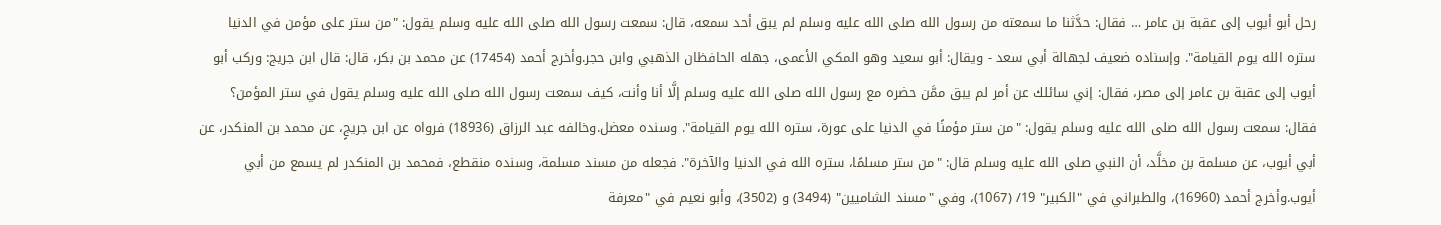رحل أبو أيوب إلى عقبة بن عامر … فقال: حدَّثنا ما سمعته من رسول الله صلى الله عليه وسلم لم يبق أحد سمعه، قال: سمعت رسول الله صلى الله عليه وسلم يقول: "من ستر على مؤمن في الدنيا ستره الله يوم القيامة". وإسناده ضعيف لجهالة أبي سعد - ويقال: أبو سعيد وهو المكي الأعمى، جهله الحافظان الذهبي وابن حجر.وأخرج أحمد (17454) عن محمد بن بكر، قال: قال ابن جريج: وركب أبو أيوب إلى عقبة بن عامر إلى مصر، فقال: إني سائلك عن أمر لم يبق ممَّن حضره مع رسول الله صلى الله عليه وسلم إلَّا أنا وأنت، كيف سمعت رسول الله صلى الله عليه وسلم يقول في ستر المؤمن؟ فقال: سمعت رسول الله صلى الله عليه وسلم يقول: "من ستر مؤمنًا في الدنيا على عورة، ستره الله يوم القيامة". وسنده معضل.وخالفه عبد الرزاق (18936) فرواه عن ابن جريجٍ، عن محمد بن المنكدر، عن أبي أيوب، عن مسلمة بن مخلَّد، أن النبي صلى الله عليه وسلم قال: "من ستر مسلمًا، ستره الله في الدنيا والآخرة". فجعله من مسند مسلمة، وسنده منقطع، فمحمد بن المنكدر لم يسمع من أبي أيوب.وأخرج أحمد (16960)، والطبراني في "الكبير" 19/ (1067)، وفي "مسند الشاميين" (3494) و (3502)، وأبو نعيم في "معرفة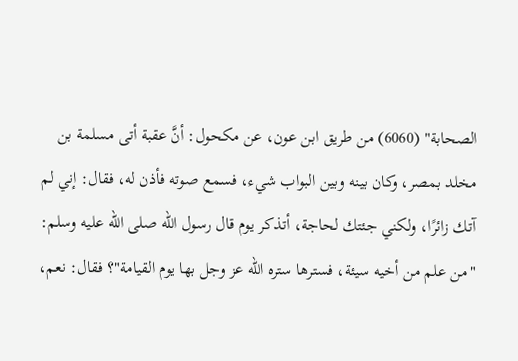الصحابة" (6060) من طريق ابن عون، عن مكحول: أنَّ عقبة أتى مسلمة بن مخلد بمصر، وكان بينه وبين البواب شيء، فسمع صوته فأذن له، فقال: إني لم آتك زائرًا، ولكني جئتك لحاجة، أتذكر يوم قال رسول الله صلى الله عليه وسلم: "من علم من أخيه سيئة، فسترها ستره الله عز وجل بها يوم القيامة"؟ فقال: نعم،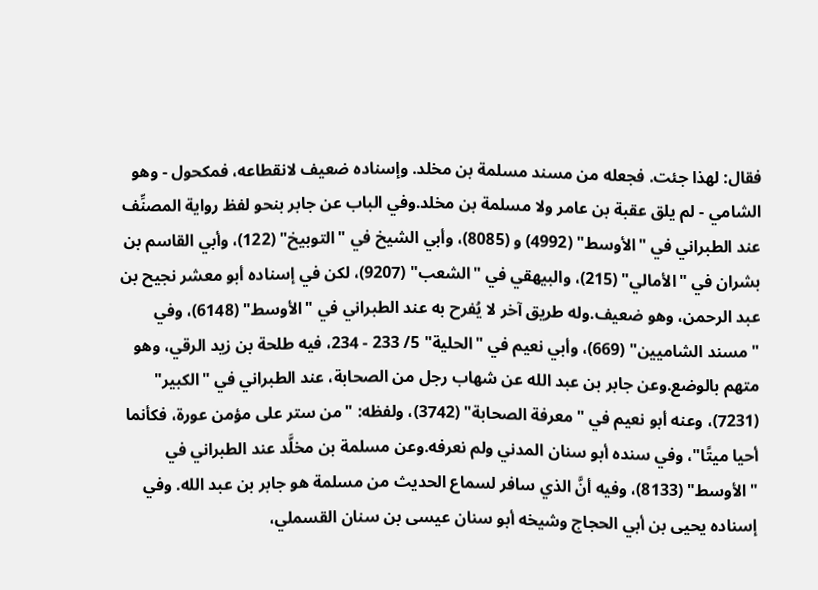فقال: لهذا جئت. فجعله من مسند مسلمة بن مخلد. وإسناده ضعيف لانقطاعه، فمكحول - وهو الشامي - لم يلق عقبة بن عامر ولا مسلمة بن مخلد.وفي الباب عن جابر بنحو لفظ رواية المصنِّف عند الطبراني في "الأوسط" (4992) و (8085)، وأبي الشيخ في "التوبيخ" (122)، وأبي القاسم بن بشران في "الأمالي" (215)، والبيهقي في "الشعب" (9207)، لكن في إسناده أبو معشر نجيح بن عبد الرحمن، وهو ضعيف.وله طريق آخر لا يُفرح به عند الطبراني في "الأوسط" (6148)، وفي "مسند الشاميين" (669)، وأبي نعيم في "الحلية" 5/ 233 - 234، فيه طلحة بن زيد الرقي، وهو متهم بالوضع.وعن جابر بن عبد الله عن شهاب رجل من الصحابة، عند الطبراني في "الكبير" (7231)، وعنه أبو نعيم في "معرفة الصحابة" (3742)، ولفظه: "من ستر على مؤمن عورة، فكأنما أحيا ميتًا"، وفي سنده أبو سنان المدني ولم نعرفه.وعن مسلمة بن مخلَّد عند الطبراني في "الأوسط" (8133)، وفيه أنَّ الذي سافر لسماع الحديث من مسلمة هو جابر بن عبد الله. وفي إسناده يحيى بن أبي الحجاج وشيخه أبو سنان عيسى بن سنان القسملي،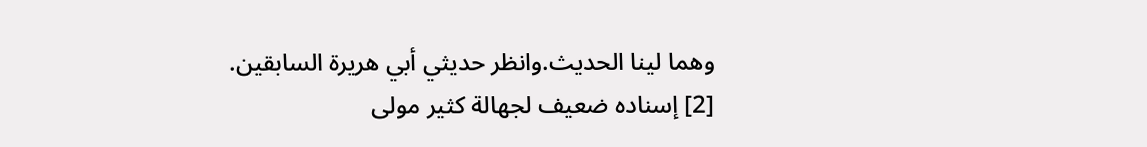وهما لينا الحديث.وانظر حديثي أبي هريرة السابقين.
[2] إسناده ضعيف لجهالة كثير مولى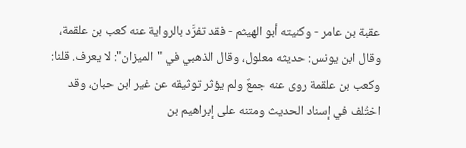عقبة بن عامر - وكنيته أبو الهيثم - فقد تفرَّد بالرواية عنه كعب بن علقمة، وقال ابن يونس: حديثه معلول، وقال الذهبي في "الميزان": لا يعرف. قلنا: وكعب بن علقمة روى عنه جمعٌ ولم يؤثر توثيقه عن غير ابن حبان، وقد اختُلف في إسناد الحديث ومتنه على إبراهيم بن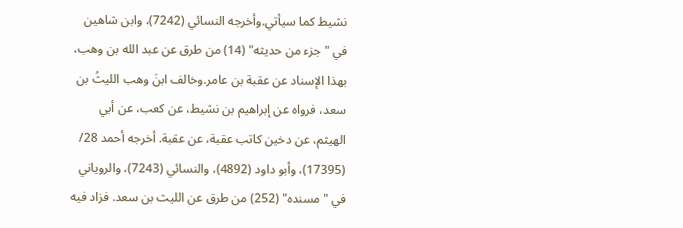نشيط كما سيأتي.وأخرجه النسائي (7242)، وابن شاهين في "جزء من حديثه" (14) من طرق عن عبد الله بن وهب، بهذا الإسناد عن عقبة بن عامر.وخالف ابنَ وهب الليثُ بن سعد، فرواه عن إبراهيم بن نشيط، عن كعب، عن أبي الهيثم، عن دخين كاتب عقبة، عن عقبة. أخرجه أحمد 28/ (17395)، وأبو داود (4892)، والنسائي (7243)، والروياني في "مسنده" (252) من طرق عن الليث بن سعد. فزاد فيه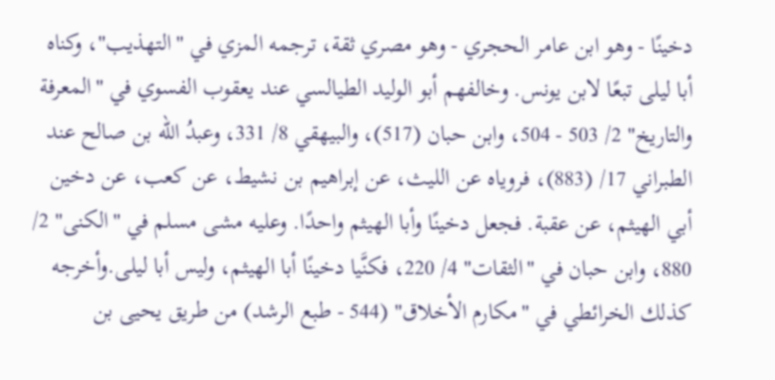دخينًا - وهو ابن عامر الحجري - وهو مصري ثقة، ترجمه المزي في "التهذيب"، وكناه أبا ليلى تبعًا لابن يونس. وخالفهم أبو الوليد الطيالسي عند يعقوب الفسوي في "المعرفة والتاريخ" 2/ 503 - 504، وابن حبان (517)، والبيهقي 8/ 331، وعبدُ الله بن صالح عند الطبراني 17/ (883)، فروياه عن الليث، عن إبراهيم بن نشيط، عن كعب، عن دخين أبي الهيثم، عن عقبة. فجعل دخينًا وأبا الهيثم واحدًا. وعليه مشى مسلم في "الكنى" 2/ 880، وابن حبان في "الثقات" 4/ 220، فكنَّيا دخينًا أبا الهيثم، وليس أبا ليلى.وأخرجه كذلك الخرائطي في "مكارم الأخلاق" (544 - طبع الرشد) من طريق يحيى بن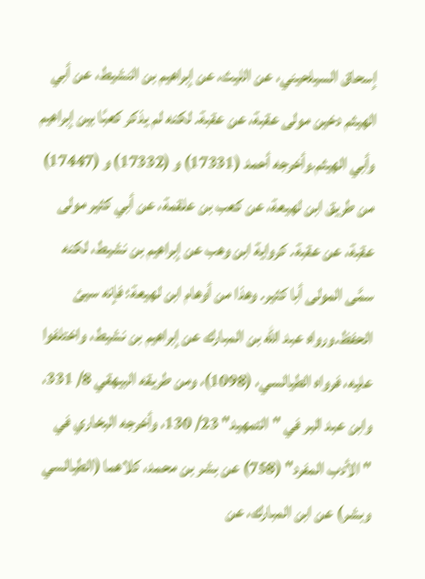إسحاق السيلحيني، عن الليث، عن إبراهيم بن النشيط، عن أبي الهيثم دخين مولى عقبة، عن عقبة. لكنه لم يذكر كعبًا بين إبراهيم وأبي الهيثم.وأخرجه أحمد (17331) و (17332) و (17447) من طريق ابن لهيعة، عن كعب بن علقمة، عن أبي كثير مولى عقبة، عن عقبة. كرواية ابن وهب عن إبراهيم بن نشيط، لكنه سمَّى المولى أبا كثير. وهذا من أوهام ابن لهيعة؛ فإنه سيئ الحفظ.ورواه عبد الله بن المبارك عن إبراهيم بن نشيط، واختلفوا عليه، فرواه الطيالسي، (1098)، ومن طريقه البيهقي 8/ 331، وابن عبد البر في "التمهيد" 23/ 130، وأخرجه البخاري في "الأدب المفرد" (758) عن بشر بن محمد، كلاهما (الطيالسي وبشر) عن ابن المبارك، عن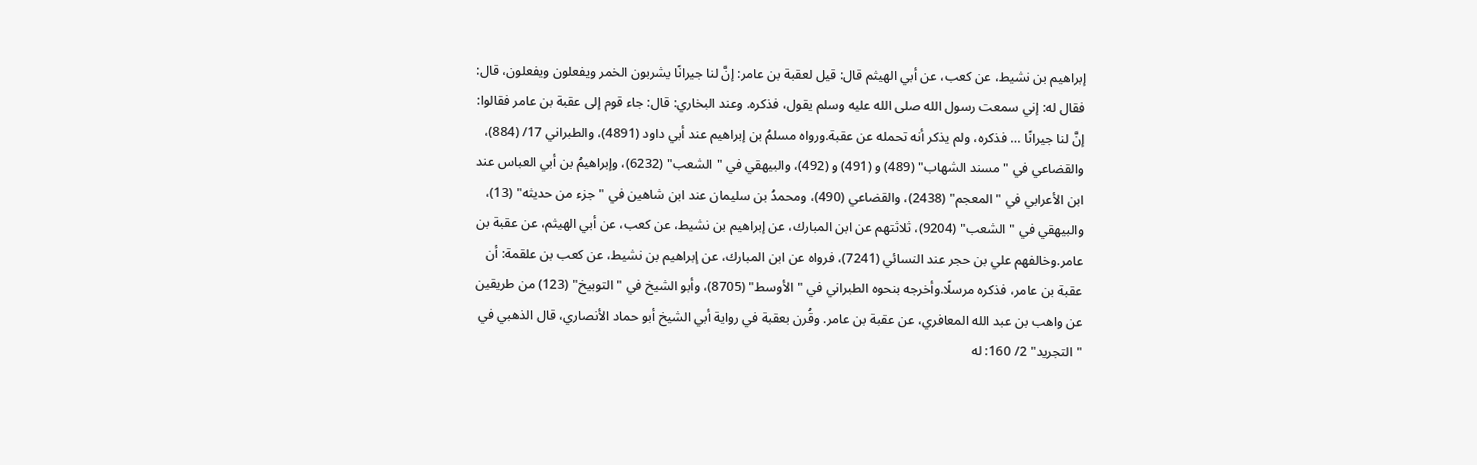إبراهيم بن نشيط، عن كعب، عن أبي الهيثم قال: قيل لعقبة بن عامر: إنَّ لنا جيرانًا يشربون الخمر ويفعلون ويفعلون، قال: فقال له: إني سمعت رسول الله صلى الله عليه وسلم يقول، فذكره. وعند البخاري: قال: جاء قوم إلى عقبة بن عامر فقالوا: إنَّ لنا جيرانًا … فذكره، ولم يذكر أنه تحمله عن عقبة.ورواه مسلمُ بن إبراهيم عند أبي داود (4891)، والطبراني 17/ (884)، والقضاعي في "مسند الشهاب" (489) و (491) و (492)، والبيهقي في "الشعب" (6232)، وإبراهيمُ بن أبي العباس عند ابن الأعرابي في "المعجم" (2438)، والقضاعي (490)، ومحمدُ بن سليمان عند ابن شاهين في "جزء من حديثه" (13)، والبيهقي في "الشعب" (9204)، ثلاثتهم عن ابن المبارك، عن إبراهيم بن نشيط، عن كعب، عن أبي الهيثم، عن عقبة بن عامر.وخالفهم علي بن حجر عند النسائي (7241)، فرواه عن ابن المبارك، عن إبراهيم بن نشيط، عن كعب بن علقمة: أن عقبة بن عامر، فذكره مرسلًا.وأخرجه بنحوه الطبراني في "الأوسط" (8705)، وأبو الشيخ في "التوبيخ" (123) من طريقين عن واهب بن عبد الله المعافري، عن عقبة بن عامر. وقُرن بعقبة في رواية أبي الشيخ أبو حماد الأنصاري، قال الذهبي في "التجريد" 2/ 160: له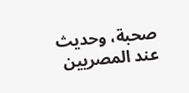صحبة، وحديث عند المصريين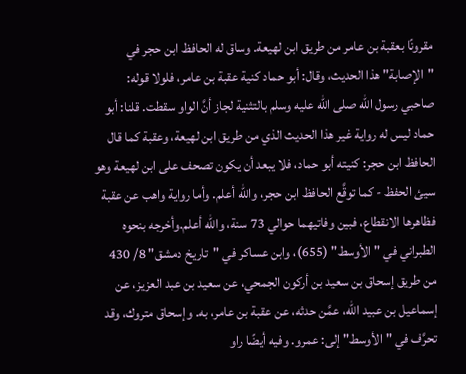مقرونًا بعقبة بن عامر من طريق ابن لهيعة. وساق له الحافظ ابن حجر في "الإصابة" هذا الحديث، وقال: أبو حماد كنية عقبة بن عامر، فلولا قوله: صاحبي رسول الله صلى الله عليه وسلم بالتثنية لجاز أنَّ الواو سقطت. قلنا: أبو حماد ليس له رواية غير هذا الحديث الذي من طريق ابن لهيعة، وعقبة كما قال الحافظ ابن حجر: كنيته أبو حماد، فلا يبعد أن يكون تصحف على ابن لهيعة وهو سيئ الحفظ - كما توقَّع الحافظ ابن حجر، والله أعلم. وأما رواية واهب عن عقبة فظاهرها الانقطاع، فبين وفاتيهما حوالي 73 سنة، والله أعلم.وأخرجه بنحوه الطبراني في "الأوسط" (655)، وابن عساكر في "تاريخ دمشق" 8/ 430 من طريق إسحاق بن سعيد بن أركون الجمحي، عن سعيد بن عبد العزيز، عن إسماعيل بن عبيد الله، عمَّن حدثه، عن عقبة بن عامر، به. وإسحاق متروك، وقد تحرَّف في "الأوسط" إلى: عمرو. وفيه أيضًا راو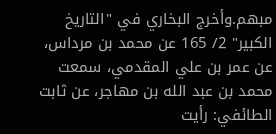مبهم.وأخرج البخاري في "التاريخ الكبير" 2/ 165 عن محمد بن مرداس، عن عمر بن علي المقدمي، سمعت محمد بن عبد الله بن مهاجر، عن ثابت الطائفي: رأيت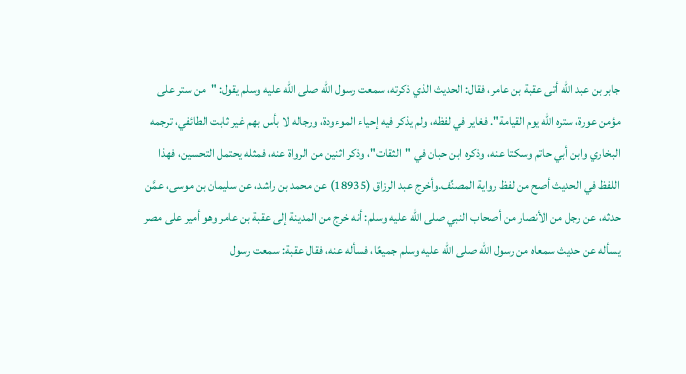جابر بن عبد الله أتى عقبة بن عامر، فقال: الحديث الذي ذكرته، سمعت رسول الله صلى الله عليه وسلم يقول: "من ستر على مؤمن عورة، ستره الله يوم القيامة". فغاير في لفظه، ولم يذكر فيه إحياء الموءودة، ورجاله لا بأس بهم غير ثابت الطائفي، ترجمه البخاري وابن أبي حاتم وسكتا عنه، وذكره ابن حبان في "الثقات"، وذكر اثنين من الرواة عنه، فمثله يحتمل التحسين، فهذا اللفظ في الحديث أصح من لفظ رواية المصنِّف.وأخرج عبد الرزاق (18935) عن محمد بن راشد، عن سليمان بن موسى، عمَّن حدثه، عن رجل من الأنصار من أصحاب النبي صلى الله عليه وسلم: أنه خرج من المدينة إلى عقبة بن عامر وهو أمير على مصر يسأله عن حديث سمعاه من رسول الله صلى الله عليه وسلم جميعًا، فسأله عنه، فقال عقبة: سمعت رسول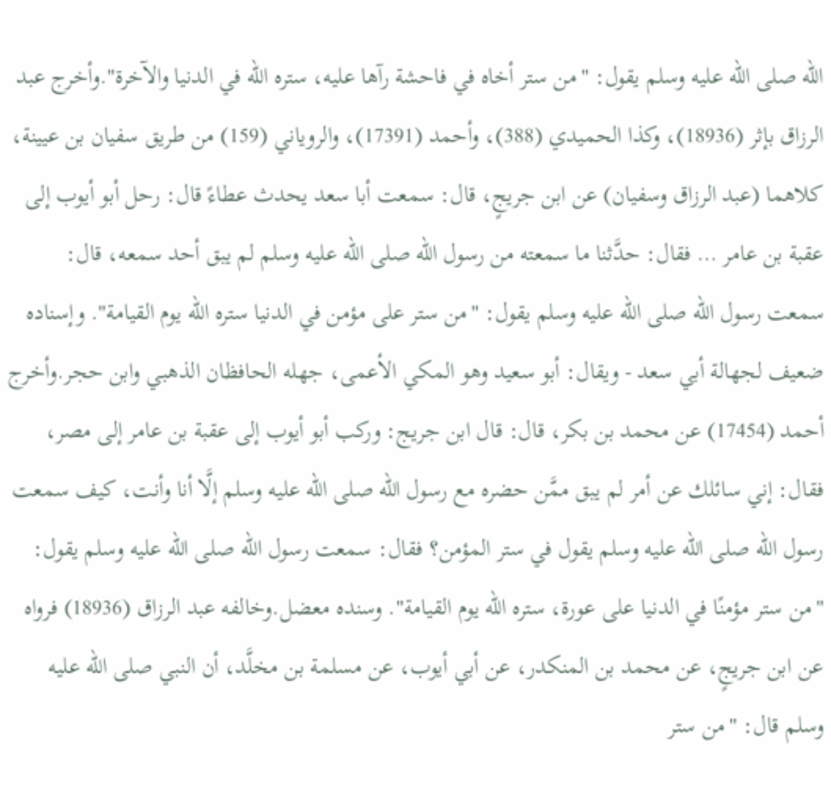الله صلى الله عليه وسلم يقول: "من ستر أخاه في فاحشة رآها عليه، ستره الله في الدنيا والآخرة".وأخرج عبد الرزاق بإثر (18936)، وكذا الحميدي (388)، وأحمد (17391)، والروياني (159) من طريق سفيان بن عيينة، كلاهما (عبد الرزاق وسفيان) عن ابن جريجٍ، قال: سمعت أبا سعد يحدث عطاءً قال: رحل أبو أيوب إلى عقبة بن عامر … فقال: حدَّثنا ما سمعته من رسول الله صلى الله عليه وسلم لم يبق أحد سمعه، قال: سمعت رسول الله صلى الله عليه وسلم يقول: "من ستر على مؤمن في الدنيا ستره الله يوم القيامة". وإسناده ضعيف لجهالة أبي سعد - ويقال: أبو سعيد وهو المكي الأعمى، جهله الحافظان الذهبي وابن حجر.وأخرج أحمد (17454) عن محمد بن بكر، قال: قال ابن جريج: وركب أبو أيوب إلى عقبة بن عامر إلى مصر، فقال: إني سائلك عن أمر لم يبق ممَّن حضره مع رسول الله صلى الله عليه وسلم إلَّا أنا وأنت، كيف سمعت رسول الله صلى الله عليه وسلم يقول في ستر المؤمن؟ فقال: سمعت رسول الله صلى الله عليه وسلم يقول: "من ستر مؤمنًا في الدنيا على عورة، ستره الله يوم القيامة". وسنده معضل.وخالفه عبد الرزاق (18936) فرواه عن ابن جريجٍ، عن محمد بن المنكدر، عن أبي أيوب، عن مسلمة بن مخلَّد، أن النبي صلى الله عليه وسلم قال: "من ستر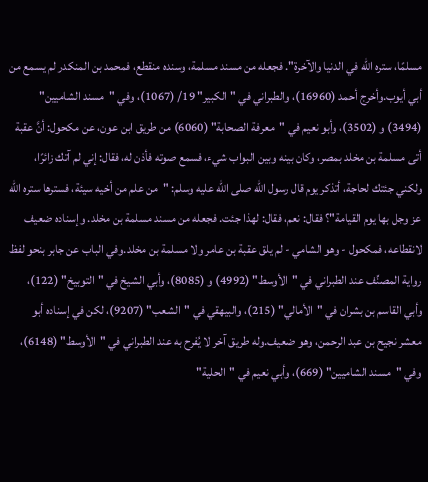مسلمًا، ستره الله في الدنيا والآخرة". فجعله من مسند مسلمة، وسنده منقطع، فمحمد بن المنكدر لم يسمع من أبي أيوب.وأخرج أحمد (16960)، والطبراني في "الكبير" 19/ (1067)، وفي "مسند الشاميين" (3494) و (3502)، وأبو نعيم في "معرفة الصحابة" (6060) من طريق ابن عون، عن مكحول: أنَّ عقبة أتى مسلمة بن مخلد بمصر، وكان بينه وبين البواب شيء، فسمع صوته فأذن له، فقال: إني لم آتك زائرًا، ولكني جئتك لحاجة، أتذكر يوم قال رسول الله صلى الله عليه وسلم: "من علم من أخيه سيئة، فسترها ستره الله عز وجل بها يوم القيامة"؟ فقال: نعم، فقال: لهذا جئت. فجعله من مسند مسلمة بن مخلد. وإسناده ضعيف لانقطاعه، فمكحول - وهو الشامي - لم يلق عقبة بن عامر ولا مسلمة بن مخلد.وفي الباب عن جابر بنحو لفظ رواية المصنِّف عند الطبراني في "الأوسط" (4992) و (8085)، وأبي الشيخ في "التوبيخ" (122)، وأبي القاسم بن بشران في "الأمالي" (215)، والبيهقي في "الشعب" (9207)، لكن في إسناده أبو معشر نجيح بن عبد الرحمن، وهو ضعيف.وله طريق آخر لا يُفرح به عند الطبراني في "الأوسط" (6148)، وفي "مسند الشاميين" (669)، وأبي نعيم في "الحلية"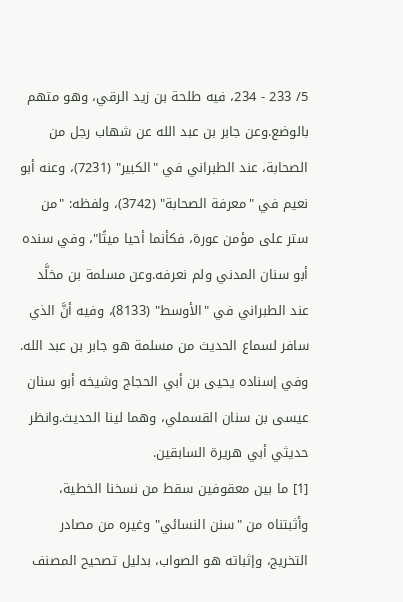5/ 233 - 234، فيه طلحة بن زيد الرقي، وهو متهم بالوضع.وعن جابر بن عبد الله عن شهاب رجل من الصحابة، عند الطبراني في "الكبير" (7231)، وعنه أبو نعيم في "معرفة الصحابة" (3742)، ولفظه: "من ستر على مؤمن عورة، فكأنما أحيا ميتًا"، وفي سنده أبو سنان المدني ولم نعرفه.وعن مسلمة بن مخلَّد عند الطبراني في "الأوسط" (8133)، وفيه أنَّ الذي سافر لسماع الحديث من مسلمة هو جابر بن عبد الله. وفي إسناده يحيى بن أبي الحجاج وشيخه أبو سنان عيسى بن سنان القسملي، وهما لينا الحديث.وانظر حديثي أبي هريرة السابقين.
[1] ما بين معقوفين سقط من نسخنا الخطية، وأثبتناه من "سنن النسائي" وغيره من مصادر التخريج، وإثباته هو الصواب، بدليل تصحيح المصنف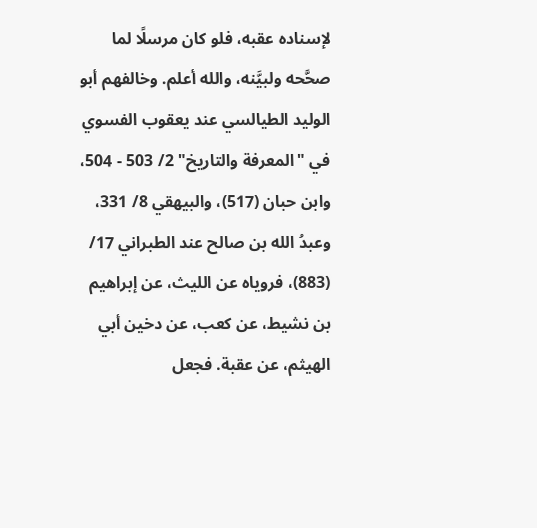لإسناده عقبه، فلو كان مرسلًا لما صحَّحه ولبيَّنه، والله أعلم. وخالفهم أبو الوليد الطيالسي عند يعقوب الفسوي في "المعرفة والتاريخ" 2/ 503 - 504، وابن حبان (517)، والبيهقي 8/ 331، وعبدُ الله بن صالح عند الطبراني 17/ (883)، فروياه عن الليث، عن إبراهيم بن نشيط، عن كعب، عن دخين أبي الهيثم، عن عقبة. فجعل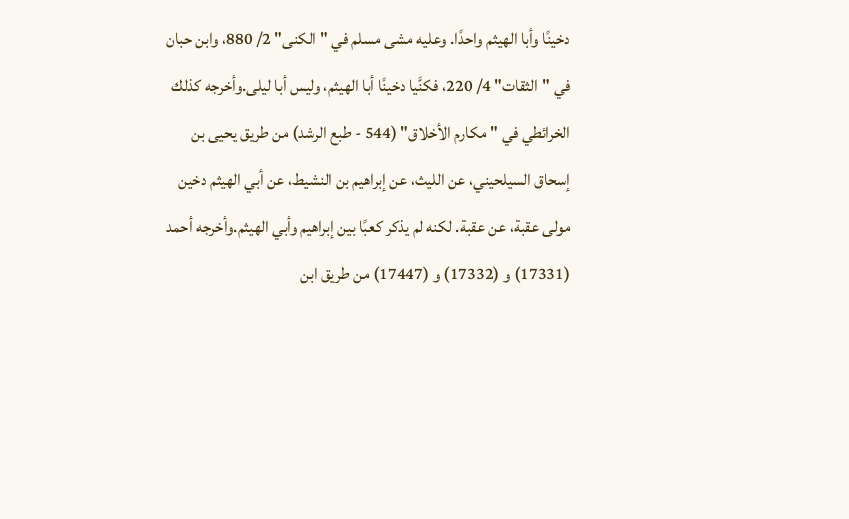دخينًا وأبا الهيثم واحدًا. وعليه مشى مسلم في "الكنى" 2/ 880، وابن حبان في "الثقات" 4/ 220، فكنَّيا دخينًا أبا الهيثم، وليس أبا ليلى.وأخرجه كذلك الخرائطي في "مكارم الأخلاق" (544 - طبع الرشد) من طريق يحيى بن إسحاق السيلحيني، عن الليث، عن إبراهيم بن النشيط، عن أبي الهيثم دخين مولى عقبة، عن عقبة. لكنه لم يذكر كعبًا بين إبراهيم وأبي الهيثم.وأخرجه أحمد (17331) و (17332) و (17447) من طريق ابن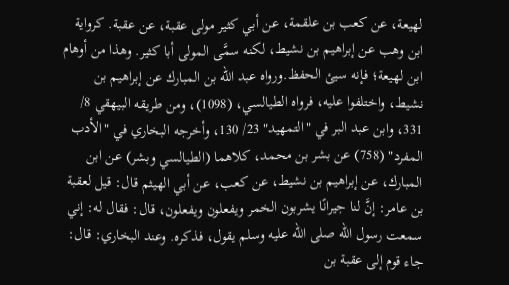لهيعة، عن كعب بن علقمة، عن أبي كثير مولى عقبة، عن عقبة. كرواية ابن وهب عن إبراهيم بن نشيط، لكنه سمَّى المولى أبا كثير. وهذا من أوهام ابن لهيعة؛ فإنه سيئ الحفظ.ورواه عبد الله بن المبارك عن إبراهيم بن نشيط، واختلفوا عليه، فرواه الطيالسي، (1098)، ومن طريقه البيهقي 8/ 331، وابن عبد البر في "التمهيد" 23/ 130، وأخرجه البخاري في "الأدب المفرد" (758) عن بشر بن محمد، كلاهما (الطيالسي وبشر) عن ابن المبارك، عن إبراهيم بن نشيط، عن كعب، عن أبي الهيثم قال: قيل لعقبة بن عامر: إنَّ لنا جيرانًا يشربون الخمر ويفعلون ويفعلون، قال: فقال له: إني سمعت رسول الله صلى الله عليه وسلم يقول، فذكره. وعند البخاري: قال: جاء قوم إلى عقبة بن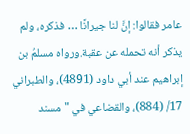عامر فقالوا: إنَّ لنا جيرانًا … فذكره، ولم يذكر أنه تحمله عن عقبة.ورواه مسلمُ بن إبراهيم عند أبي داود (4891)، والطبراني 17/ (884)، والقضاعي في "مسند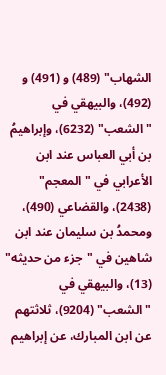الشهاب" (489) و (491) و (492)، والبيهقي في "الشعب" (6232)، وإبراهيمُ بن أبي العباس عند ابن الأعرابي في "المعجم" (2438)، والقضاعي (490)، ومحمدُ بن سليمان عند ابن شاهين في "جزء من حديثه" (13)، والبيهقي في "الشعب" (9204)، ثلاثتهم عن ابن المبارك، عن إبراهيم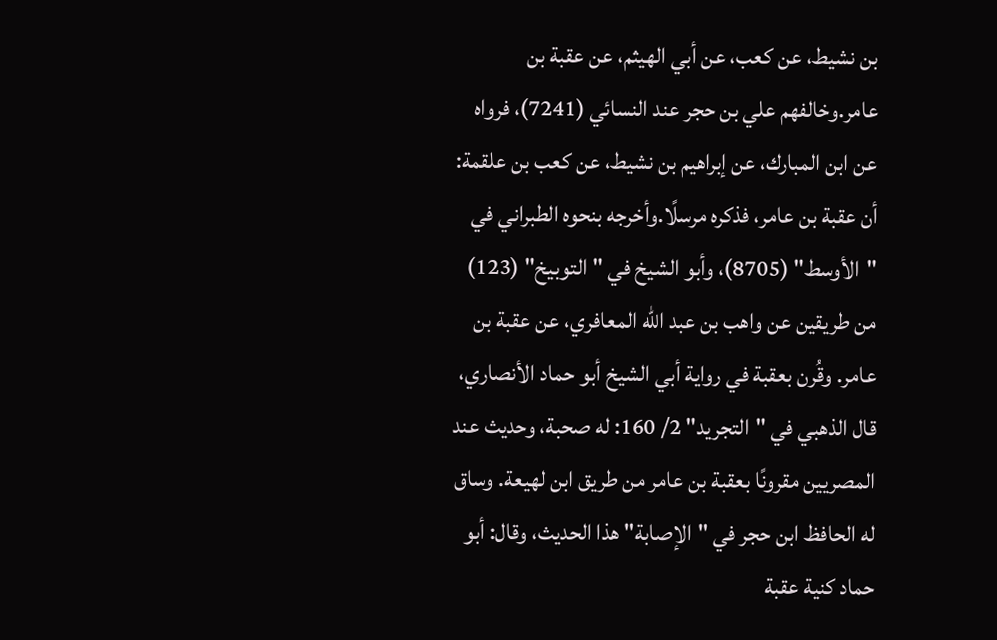بن نشيط، عن كعب، عن أبي الهيثم، عن عقبة بن عامر.وخالفهم علي بن حجر عند النسائي (7241)، فرواه عن ابن المبارك، عن إبراهيم بن نشيط، عن كعب بن علقمة: أن عقبة بن عامر، فذكره مرسلًا.وأخرجه بنحوه الطبراني في "الأوسط" (8705)، وأبو الشيخ في "التوبيخ" (123) من طريقين عن واهب بن عبد الله المعافري، عن عقبة بن عامر. وقُرن بعقبة في رواية أبي الشيخ أبو حماد الأنصاري، قال الذهبي في "التجريد" 2/ 160: له صحبة، وحديث عند المصريين مقرونًا بعقبة بن عامر من طريق ابن لهيعة. وساق له الحافظ ابن حجر في "الإصابة" هذا الحديث، وقال: أبو حماد كنية عقبة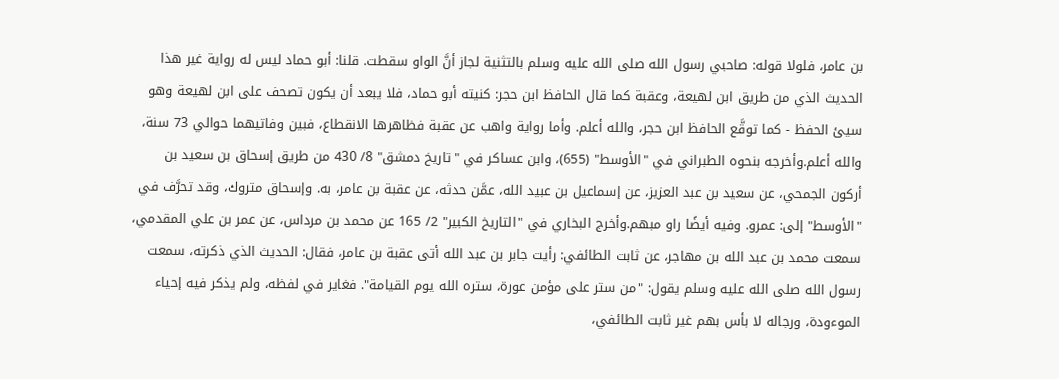بن عامر، فلولا قوله: صاحبي رسول الله صلى الله عليه وسلم بالتثنية لجاز أنَّ الواو سقطت. قلنا: أبو حماد ليس له رواية غير هذا الحديث الذي من طريق ابن لهيعة، وعقبة كما قال الحافظ ابن حجر: كنيته أبو حماد، فلا يبعد أن يكون تصحف على ابن لهيعة وهو سيئ الحفظ - كما توقَّع الحافظ ابن حجر، والله أعلم. وأما رواية واهب عن عقبة فظاهرها الانقطاع، فبين وفاتيهما حوالي 73 سنة، والله أعلم.وأخرجه بنحوه الطبراني في "الأوسط" (655)، وابن عساكر في "تاريخ دمشق" 8/ 430 من طريق إسحاق بن سعيد بن أركون الجمحي، عن سعيد بن عبد العزيز، عن إسماعيل بن عبيد الله، عمَّن حدثه، عن عقبة بن عامر، به. وإسحاق متروك، وقد تحرَّف في "الأوسط" إلى: عمرو. وفيه أيضًا راو مبهم.وأخرج البخاري في "التاريخ الكبير" 2/ 165 عن محمد بن مرداس، عن عمر بن علي المقدمي، سمعت محمد بن عبد الله بن مهاجر، عن ثابت الطائفي: رأيت جابر بن عبد الله أتى عقبة بن عامر، فقال: الحديث الذي ذكرته، سمعت رسول الله صلى الله عليه وسلم يقول: "من ستر على مؤمن عورة، ستره الله يوم القيامة". فغاير في لفظه، ولم يذكر فيه إحياء الموءودة، ورجاله لا بأس بهم غير ثابت الطائفي،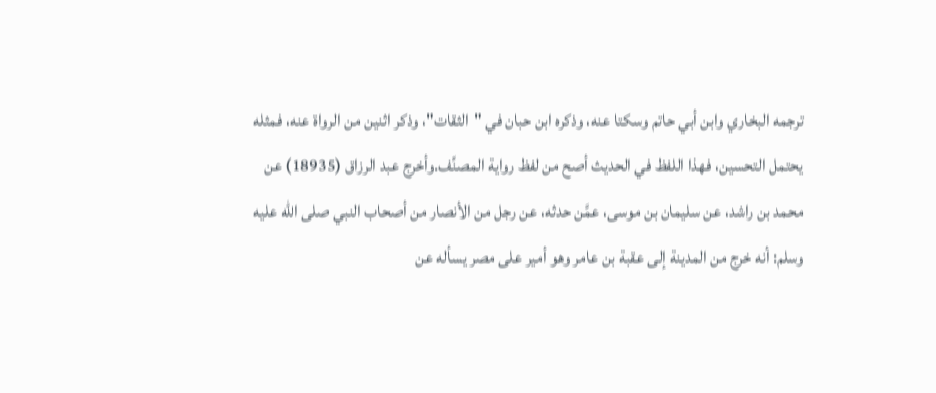ترجمه البخاري وابن أبي حاتم وسكتا عنه، وذكره ابن حبان في "الثقات"، وذكر اثنين من الرواة عنه، فمثله يحتمل التحسين، فهذا اللفظ في الحديث أصح من لفظ رواية المصنِّف.وأخرج عبد الرزاق (18935) عن محمد بن راشد، عن سليمان بن موسى، عمَّن حدثه، عن رجل من الأنصار من أصحاب النبي صلى الله عليه وسلم: أنه خرج من المدينة إلى عقبة بن عامر وهو أمير على مصر يسأله عن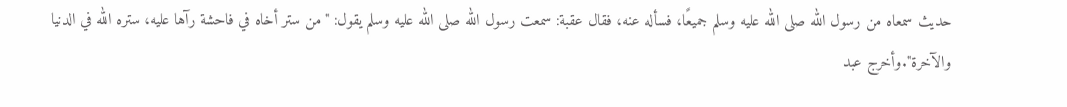حديث سمعاه من رسول الله صلى الله عليه وسلم جميعًا، فسأله عنه، فقال عقبة: سمعت رسول الله صلى الله عليه وسلم يقول: "من ستر أخاه في فاحشة رآها عليه، ستره الله في الدنيا والآخرة".وأخرج عبد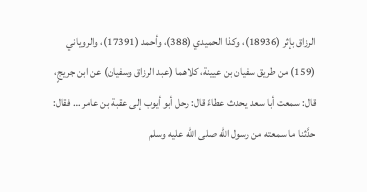الرزاق بإثر (18936)، وكذا الحميدي (388)، وأحمد (17391)، والروياني (159) من طريق سفيان بن عيينة، كلاهما (عبد الرزاق وسفيان) عن ابن جريجٍ، قال: سمعت أبا سعد يحدث عطاءً قال: رحل أبو أيوب إلى عقبة بن عامر … فقال: حدَّثنا ما سمعته من رسول الله صلى الله عليه وسلم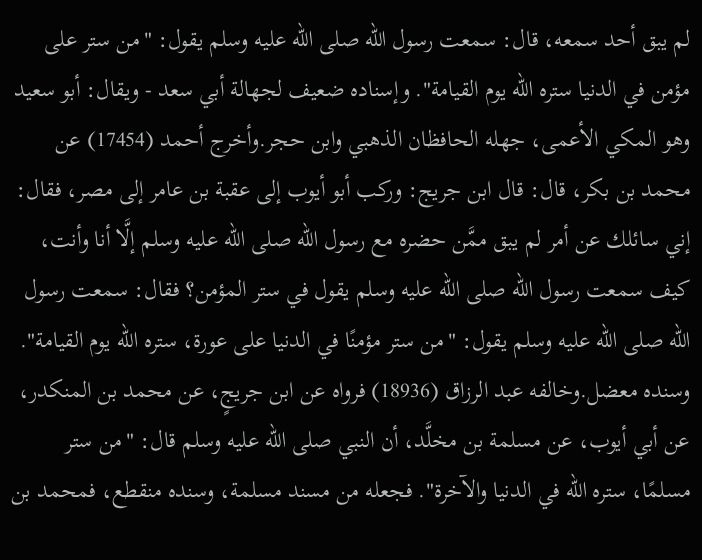لم يبق أحد سمعه، قال: سمعت رسول الله صلى الله عليه وسلم يقول: "من ستر على مؤمن في الدنيا ستره الله يوم القيامة". وإسناده ضعيف لجهالة أبي سعد - ويقال: أبو سعيد وهو المكي الأعمى، جهله الحافظان الذهبي وابن حجر.وأخرج أحمد (17454) عن محمد بن بكر، قال: قال ابن جريج: وركب أبو أيوب إلى عقبة بن عامر إلى مصر، فقال: إني سائلك عن أمر لم يبق ممَّن حضره مع رسول الله صلى الله عليه وسلم إلَّا أنا وأنت، كيف سمعت رسول الله صلى الله عليه وسلم يقول في ستر المؤمن؟ فقال: سمعت رسول الله صلى الله عليه وسلم يقول: "من ستر مؤمنًا في الدنيا على عورة، ستره الله يوم القيامة". وسنده معضل.وخالفه عبد الرزاق (18936) فرواه عن ابن جريجٍ، عن محمد بن المنكدر، عن أبي أيوب، عن مسلمة بن مخلَّد، أن النبي صلى الله عليه وسلم قال: "من ستر مسلمًا، ستره الله في الدنيا والآخرة". فجعله من مسند مسلمة، وسنده منقطع، فمحمد بن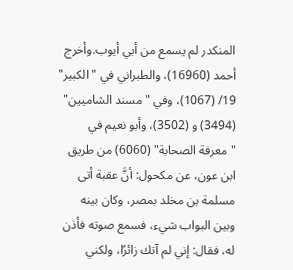المنكدر لم يسمع من أبي أيوب.وأخرج أحمد (16960)، والطبراني في "الكبير" 19/ (1067)، وفي "مسند الشاميين" (3494) و (3502)، وأبو نعيم في "معرفة الصحابة" (6060) من طريق ابن عون، عن مكحول: أنَّ عقبة أتى مسلمة بن مخلد بمصر، وكان بينه وبين البواب شيء، فسمع صوته فأذن له، فقال: إني لم آتك زائرًا، ولكني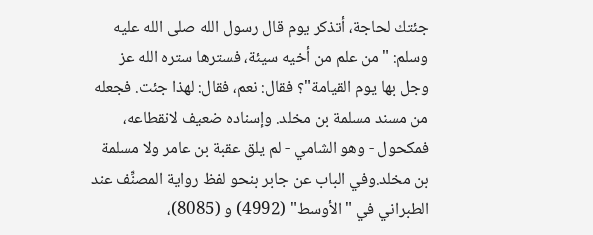جئتك لحاجة، أتذكر يوم قال رسول الله صلى الله عليه وسلم: "من علم من أخيه سيئة، فسترها ستره الله عز وجل بها يوم القيامة"؟ فقال: نعم، فقال: لهذا جئت. فجعله من مسند مسلمة بن مخلد. وإسناده ضعيف لانقطاعه، فمكحول - وهو الشامي - لم يلق عقبة بن عامر ولا مسلمة بن مخلد.وفي الباب عن جابر بنحو لفظ رواية المصنِّف عند الطبراني في "الأوسط" (4992) و (8085)،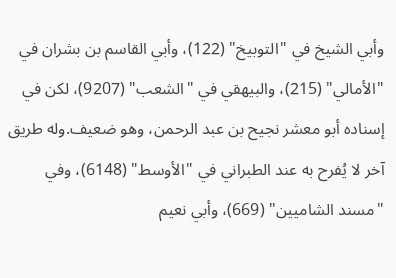وأبي الشيخ في "التوبيخ" (122)، وأبي القاسم بن بشران في "الأمالي" (215)، والبيهقي في "الشعب" (9207)، لكن في إسناده أبو معشر نجيح بن عبد الرحمن، وهو ضعيف.وله طريق آخر لا يُفرح به عند الطبراني في "الأوسط" (6148)، وفي "مسند الشاميين" (669)، وأبي نعيم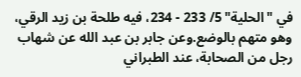في "الحلية" 5/ 233 - 234، فيه طلحة بن زيد الرقي، وهو متهم بالوضع.وعن جابر بن عبد الله عن شهاب رجل من الصحابة، عند الطبراني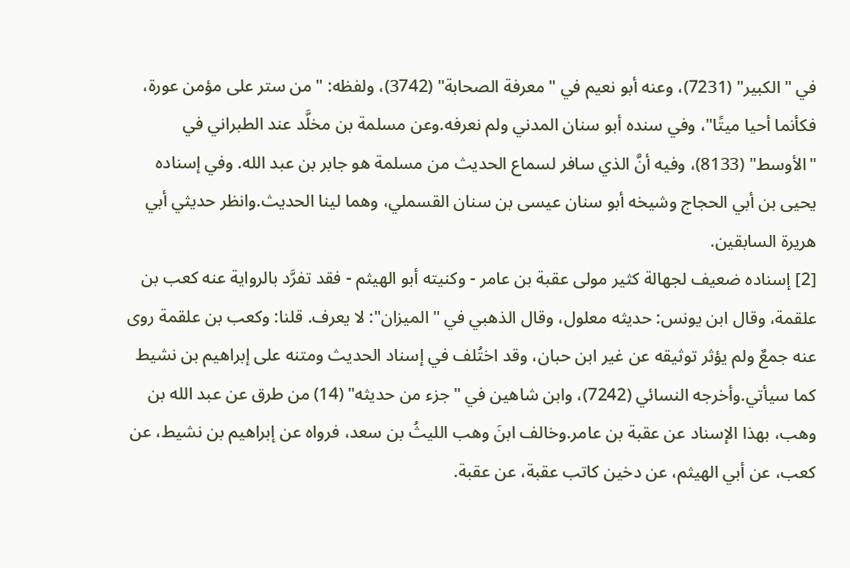في "الكبير" (7231)، وعنه أبو نعيم في "معرفة الصحابة" (3742)، ولفظه: "من ستر على مؤمن عورة، فكأنما أحيا ميتًا"، وفي سنده أبو سنان المدني ولم نعرفه.وعن مسلمة بن مخلَّد عند الطبراني في "الأوسط" (8133)، وفيه أنَّ الذي سافر لسماع الحديث من مسلمة هو جابر بن عبد الله. وفي إسناده يحيى بن أبي الحجاج وشيخه أبو سنان عيسى بن سنان القسملي، وهما لينا الحديث.وانظر حديثي أبي هريرة السابقين.
[2] إسناده ضعيف لجهالة كثير مولى عقبة بن عامر - وكنيته أبو الهيثم - فقد تفرَّد بالرواية عنه كعب بن علقمة، وقال ابن يونس: حديثه معلول، وقال الذهبي في "الميزان": لا يعرف. قلنا: وكعب بن علقمة روى عنه جمعٌ ولم يؤثر توثيقه عن غير ابن حبان، وقد اختُلف في إسناد الحديث ومتنه على إبراهيم بن نشيط كما سيأتي.وأخرجه النسائي (7242)، وابن شاهين في "جزء من حديثه" (14) من طرق عن عبد الله بن وهب، بهذا الإسناد عن عقبة بن عامر.وخالف ابنَ وهب الليثُ بن سعد، فرواه عن إبراهيم بن نشيط، عن كعب، عن أبي الهيثم، عن دخين كاتب عقبة، عن عقبة.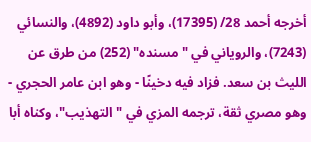أخرجه أحمد 28/ (17395)، وأبو داود (4892)، والنسائي (7243)، والروياني في "مسنده" (252) من طرق عن الليث بن سعد. فزاد فيه دخينًا - وهو ابن عامر الحجري - وهو مصري ثقة، ترجمه المزي في "التهذيب"، وكناه أبا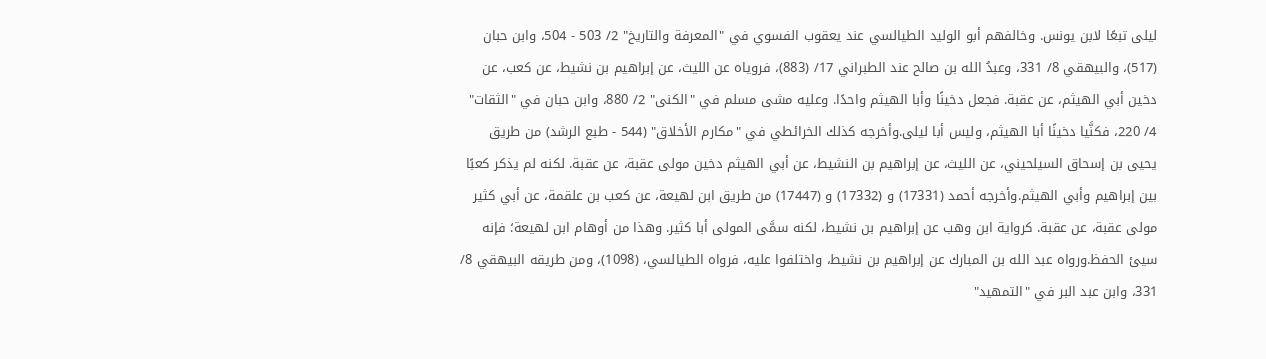ليلى تبعًا لابن يونس. وخالفهم أبو الوليد الطيالسي عند يعقوب الفسوي في "المعرفة والتاريخ" 2/ 503 - 504، وابن حبان (517)، والبيهقي 8/ 331، وعبدُ الله بن صالح عند الطبراني 17/ (883)، فروياه عن الليث، عن إبراهيم بن نشيط، عن كعب، عن دخين أبي الهيثم، عن عقبة. فجعل دخينًا وأبا الهيثم واحدًا. وعليه مشى مسلم في "الكنى" 2/ 880، وابن حبان في "الثقات" 4/ 220، فكنَّيا دخينًا أبا الهيثم، وليس أبا ليلى.وأخرجه كذلك الخرائطي في "مكارم الأخلاق" (544 - طبع الرشد) من طريق يحيى بن إسحاق السيلحيني، عن الليث، عن إبراهيم بن النشيط، عن أبي الهيثم دخين مولى عقبة، عن عقبة. لكنه لم يذكر كعبًا بين إبراهيم وأبي الهيثم.وأخرجه أحمد (17331) و (17332) و (17447) من طريق ابن لهيعة، عن كعب بن علقمة، عن أبي كثير مولى عقبة، عن عقبة. كرواية ابن وهب عن إبراهيم بن نشيط، لكنه سمَّى المولى أبا كثير. وهذا من أوهام ابن لهيعة؛ فإنه سيئ الحفظ.ورواه عبد الله بن المبارك عن إبراهيم بن نشيط، واختلفوا عليه، فرواه الطيالسي، (1098)، ومن طريقه البيهقي 8/ 331، وابن عبد البر في "التمهيد"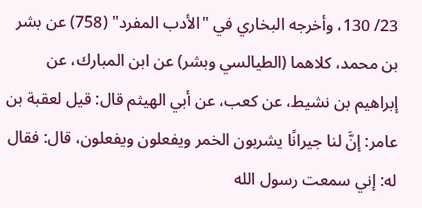23/ 130، وأخرجه البخاري في "الأدب المفرد" (758) عن بشر بن محمد، كلاهما (الطيالسي وبشر) عن ابن المبارك، عن إبراهيم بن نشيط، عن كعب، عن أبي الهيثم قال: قيل لعقبة بن عامر: إنَّ لنا جيرانًا يشربون الخمر ويفعلون ويفعلون، قال: فقال له: إني سمعت رسول الله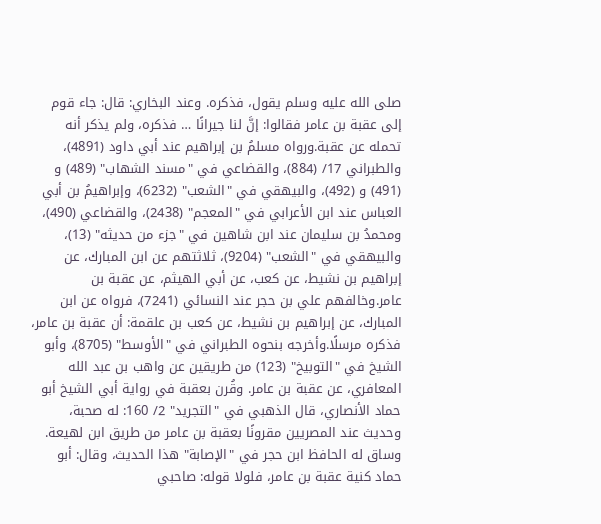صلى الله عليه وسلم يقول، فذكره. وعند البخاري: قال: جاء قوم إلى عقبة بن عامر فقالوا: إنَّ لنا جيرانًا … فذكره، ولم يذكر أنه تحمله عن عقبة.ورواه مسلمُ بن إبراهيم عند أبي داود (4891)، والطبراني 17/ (884)، والقضاعي في "مسند الشهاب" (489) و (491) و (492)، والبيهقي في "الشعب" (6232)، وإبراهيمُ بن أبي العباس عند ابن الأعرابي في "المعجم" (2438)، والقضاعي (490)، ومحمدُ بن سليمان عند ابن شاهين في "جزء من حديثه" (13)، والبيهقي في "الشعب" (9204)، ثلاثتهم عن ابن المبارك، عن إبراهيم بن نشيط، عن كعب، عن أبي الهيثم، عن عقبة بن عامر.وخالفهم علي بن حجر عند النسائي (7241)، فرواه عن ابن المبارك، عن إبراهيم بن نشيط، عن كعب بن علقمة: أن عقبة بن عامر، فذكره مرسلًا.وأخرجه بنحوه الطبراني في "الأوسط" (8705)، وأبو الشيخ في "التوبيخ" (123) من طريقين عن واهب بن عبد الله المعافري، عن عقبة بن عامر. وقُرن بعقبة في رواية أبي الشيخ أبو حماد الأنصاري، قال الذهبي في "التجريد" 2/ 160: له صحبة، وحديث عند المصريين مقرونًا بعقبة بن عامر من طريق ابن لهيعة. وساق له الحافظ ابن حجر في "الإصابة" هذا الحديث، وقال: أبو حماد كنية عقبة بن عامر، فلولا قوله: صاحبي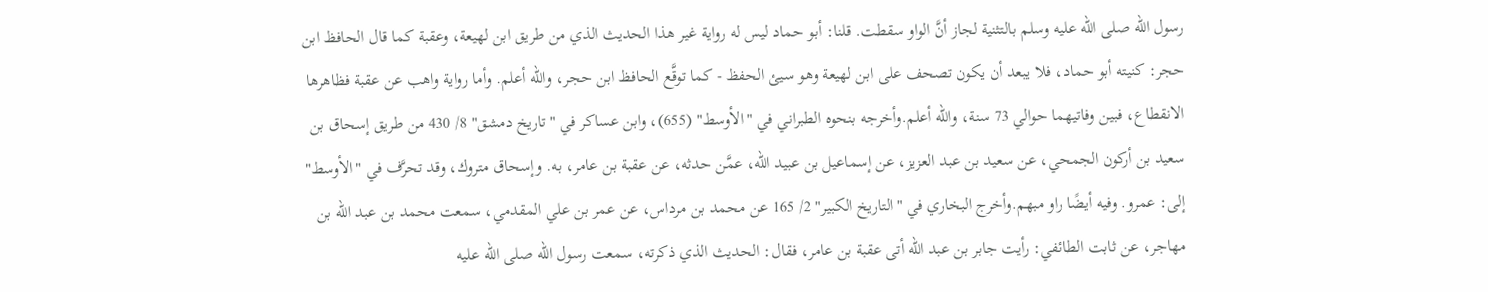رسول الله صلى الله عليه وسلم بالتثنية لجاز أنَّ الواو سقطت. قلنا: أبو حماد ليس له رواية غير هذا الحديث الذي من طريق ابن لهيعة، وعقبة كما قال الحافظ ابن حجر: كنيته أبو حماد، فلا يبعد أن يكون تصحف على ابن لهيعة وهو سيئ الحفظ - كما توقَّع الحافظ ابن حجر، والله أعلم. وأما رواية واهب عن عقبة فظاهرها الانقطاع، فبين وفاتيهما حوالي 73 سنة، والله أعلم.وأخرجه بنحوه الطبراني في "الأوسط" (655)، وابن عساكر في "تاريخ دمشق" 8/ 430 من طريق إسحاق بن سعيد بن أركون الجمحي، عن سعيد بن عبد العزيز، عن إسماعيل بن عبيد الله، عمَّن حدثه، عن عقبة بن عامر، به. وإسحاق متروك، وقد تحرَّف في "الأوسط" إلى: عمرو. وفيه أيضًا راو مبهم.وأخرج البخاري في "التاريخ الكبير" 2/ 165 عن محمد بن مرداس، عن عمر بن علي المقدمي، سمعت محمد بن عبد الله بن مهاجر، عن ثابت الطائفي: رأيت جابر بن عبد الله أتى عقبة بن عامر، فقال: الحديث الذي ذكرته، سمعت رسول الله صلى الله عليه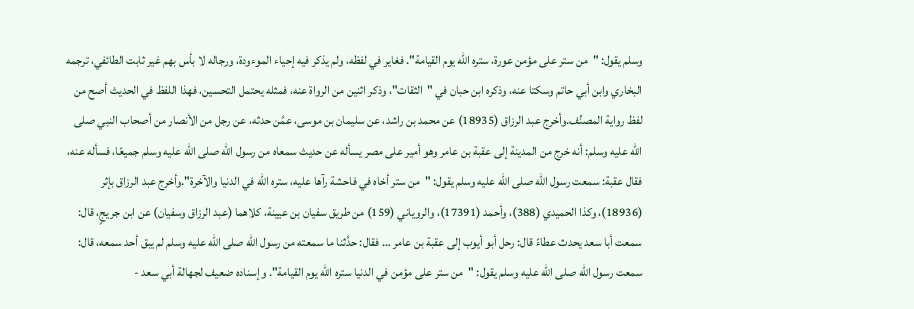وسلم يقول: "من ستر على مؤمن عورة، ستره الله يوم القيامة". فغاير في لفظه، ولم يذكر فيه إحياء الموءودة، ورجاله لا بأس بهم غير ثابت الطائفي، ترجمه البخاري وابن أبي حاتم وسكتا عنه، وذكره ابن حبان في "الثقات"، وذكر اثنين من الرواة عنه، فمثله يحتمل التحسين، فهذا اللفظ في الحديث أصح من لفظ رواية المصنِّف.وأخرج عبد الرزاق (18935) عن محمد بن راشد، عن سليمان بن موسى، عمَّن حدثه، عن رجل من الأنصار من أصحاب النبي صلى الله عليه وسلم: أنه خرج من المدينة إلى عقبة بن عامر وهو أمير على مصر يسأله عن حديث سمعاه من رسول الله صلى الله عليه وسلم جميعًا، فسأله عنه، فقال عقبة: سمعت رسول الله صلى الله عليه وسلم يقول: "من ستر أخاه في فاحشة رآها عليه، ستره الله في الدنيا والآخرة".وأخرج عبد الرزاق بإثر (18936)، وكذا الحميدي (388)، وأحمد (17391)، والروياني (159) من طريق سفيان بن عيينة، كلاهما (عبد الرزاق وسفيان) عن ابن جريجٍ، قال: سمعت أبا سعد يحدث عطاءً قال: رحل أبو أيوب إلى عقبة بن عامر … فقال: حدَّثنا ما سمعته من رسول الله صلى الله عليه وسلم لم يبق أحد سمعه، قال: سمعت رسول الله صلى الله عليه وسلم يقول: "من ستر على مؤمن في الدنيا ستره الله يوم القيامة". وإسناده ضعيف لجهالة أبي سعد -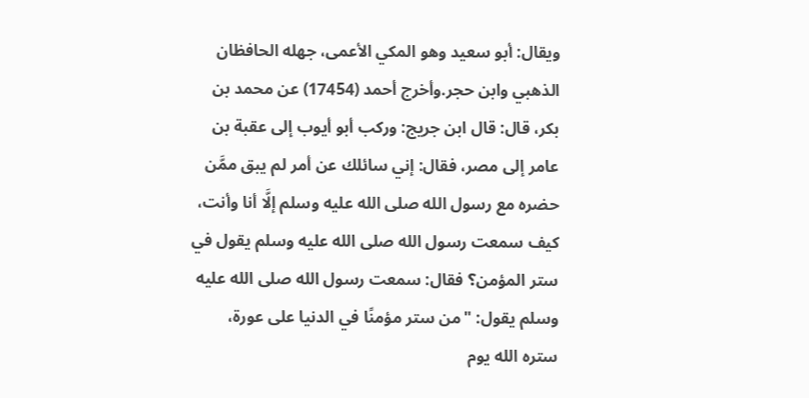ويقال: أبو سعيد وهو المكي الأعمى، جهله الحافظان الذهبي وابن حجر.وأخرج أحمد (17454) عن محمد بن بكر، قال: قال ابن جريج: وركب أبو أيوب إلى عقبة بن عامر إلى مصر، فقال: إني سائلك عن أمر لم يبق ممَّن حضره مع رسول الله صلى الله عليه وسلم إلَّا أنا وأنت، كيف سمعت رسول الله صلى الله عليه وسلم يقول في ستر المؤمن؟ فقال: سمعت رسول الله صلى الله عليه وسلم يقول: "من ستر مؤمنًا في الدنيا على عورة، ستره الله يوم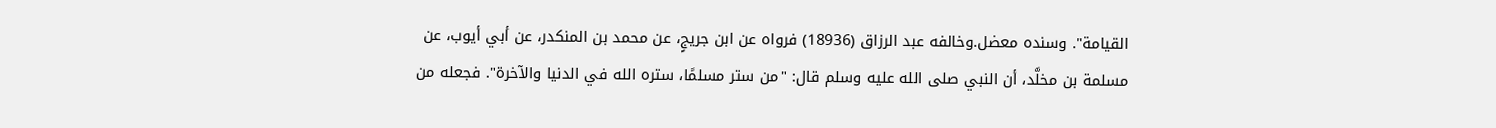القيامة". وسنده معضل.وخالفه عبد الرزاق (18936) فرواه عن ابن جريجٍ، عن محمد بن المنكدر، عن أبي أيوب، عن مسلمة بن مخلَّد، أن النبي صلى الله عليه وسلم قال: "من ستر مسلمًا، ستره الله في الدنيا والآخرة". فجعله من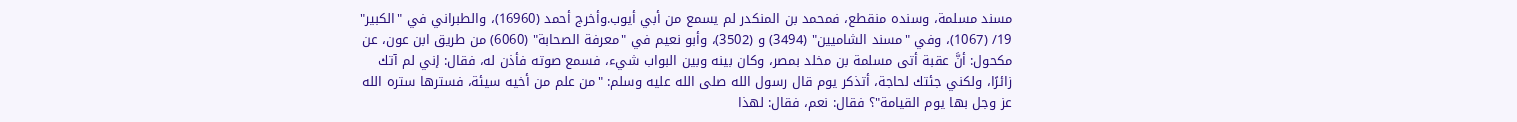مسند مسلمة، وسنده منقطع، فمحمد بن المنكدر لم يسمع من أبي أيوب.وأخرج أحمد (16960)، والطبراني في "الكبير" 19/ (1067)، وفي "مسند الشاميين" (3494) و (3502)، وأبو نعيم في "معرفة الصحابة" (6060) من طريق ابن عون، عن مكحول: أنَّ عقبة أتى مسلمة بن مخلد بمصر، وكان بينه وبين البواب شيء، فسمع صوته فأذن له، فقال: إني لم آتك زائرًا، ولكني جئتك لحاجة، أتذكر يوم قال رسول الله صلى الله عليه وسلم: "من علم من أخيه سيئة، فسترها ستره الله عز وجل بها يوم القيامة"؟ فقال: نعم، فقال: لهذا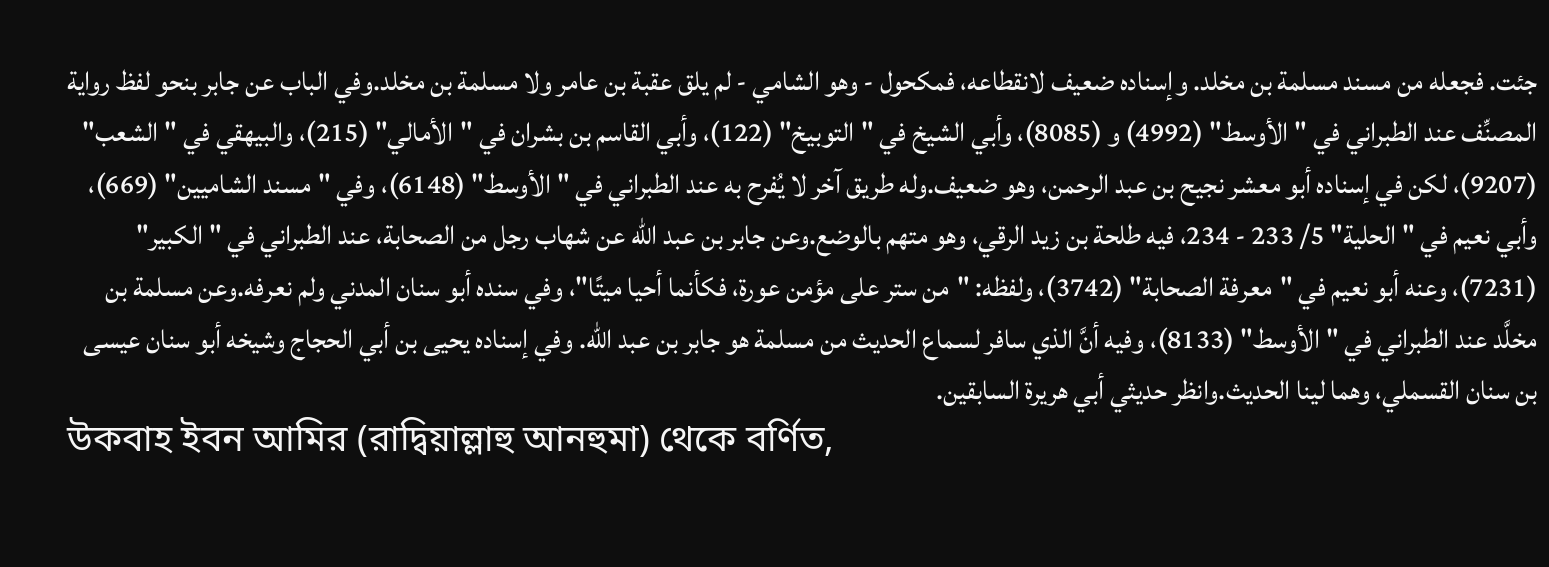جئت. فجعله من مسند مسلمة بن مخلد. وإسناده ضعيف لانقطاعه، فمكحول - وهو الشامي - لم يلق عقبة بن عامر ولا مسلمة بن مخلد.وفي الباب عن جابر بنحو لفظ رواية المصنِّف عند الطبراني في "الأوسط" (4992) و (8085)، وأبي الشيخ في "التوبيخ" (122)، وأبي القاسم بن بشران في "الأمالي" (215)، والبيهقي في "الشعب" (9207)، لكن في إسناده أبو معشر نجيح بن عبد الرحمن، وهو ضعيف.وله طريق آخر لا يُفرح به عند الطبراني في "الأوسط" (6148)، وفي "مسند الشاميين" (669)، وأبي نعيم في "الحلية" 5/ 233 - 234، فيه طلحة بن زيد الرقي، وهو متهم بالوضع.وعن جابر بن عبد الله عن شهاب رجل من الصحابة، عند الطبراني في "الكبير" (7231)، وعنه أبو نعيم في "معرفة الصحابة" (3742)، ولفظه: "من ستر على مؤمن عورة، فكأنما أحيا ميتًا"، وفي سنده أبو سنان المدني ولم نعرفه.وعن مسلمة بن مخلَّد عند الطبراني في "الأوسط" (8133)، وفيه أنَّ الذي سافر لسماع الحديث من مسلمة هو جابر بن عبد الله. وفي إسناده يحيى بن أبي الحجاج وشيخه أبو سنان عيسى بن سنان القسملي، وهما لينا الحديث.وانظر حديثي أبي هريرة السابقين.
উকবাহ ইবন আমির (রাদ্বিয়াল্লাহু আনহুমা) থেকে বর্ণিত,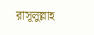রাসূলুল্লাহ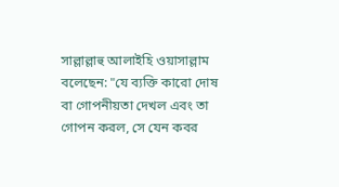সাল্লাল্লাহু আলাইহি ওয়াসাল্লাম বলেছেন: "যে ব্যক্তি কারো দোষ বা গোপনীয়তা দেখল এবং তা গোপন করল, সে যেন কবর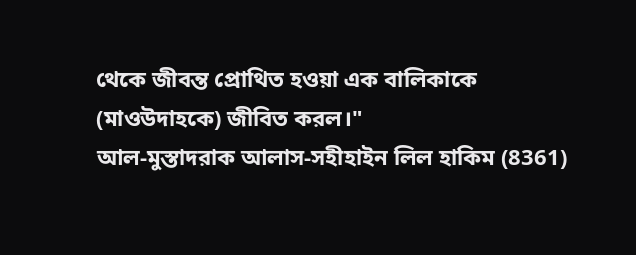থেকে জীবন্ত প্রোথিত হওয়া এক বালিকাকে (মাওউদাহকে) জীবিত করল।"
আল-মুস্তাদরাক আলাস-সহীহাইন লিল হাকিম (8361)